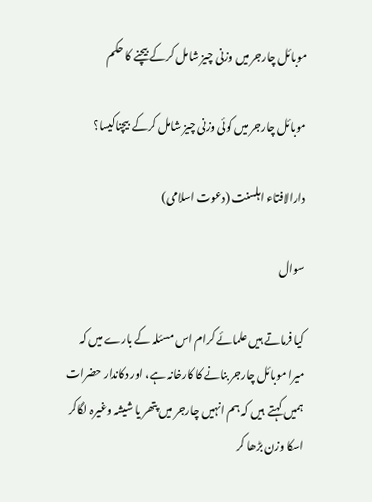موبائل چارجر میں وزنی چیز شامل کرکے بیچنے کا حکم

موبائل چارجر میں کوئی وزنی چیز شامل کرکے  بیچناکیسا؟

دارالافتاء اہلسنت (دعوت اسلامی)

سوال

کیا فرماتے ہیں علمائے کرام اس مسئلہ کے بارے میں کہ  میرا موبائل چارجر بنانے کا کارخانہ ہے، اور دکاندار حضرات ہمیں کہتے  ہیں کہ ہم انہیں چارجر میں پتھر یا شیشہ وغیرہ لگاکر اسکا وزن بڑھا کر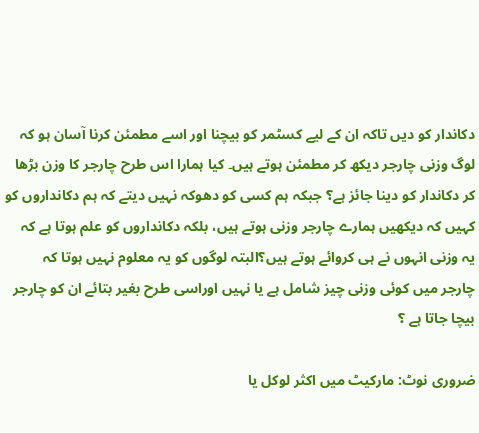دکاندار کو دیں تاکہ ان کے لیے کسٹمر کو بیچنا اور اسے مطمئن کرنا آسان ہو کہ لوگ وزنی چارجر دیکھ کر مطمئن ہوتے ہیں۔ کیا ہمارا اس طرح چارجر کا وزن بڑھا کر دکاندار کو دینا جائز ہے؟ جبکہ ہم کسی کو دھوکہ نہیں دیتے کہ ہم دکانداروں کو کہیں کہ دیکھیں ہمارے چارجر وزنی ہوتے ہیں، بلکہ دکانداروں کو علم ہوتا ہے کہ یہ وزنی انہوں نے ہی کروائے ہوتے ہیں؟البتہ لوگوں کو یہ معلوم نہیں ہوتا کہ    چارجر میں کوئی وزنی چیز شامل ہے یا نہیں اوراسی طرح بغیر بتائے ان کو چارجر بیچا جاتا ہے ؟

ضروری نوٹ: مارکیٹ میں اکثر لوکل یا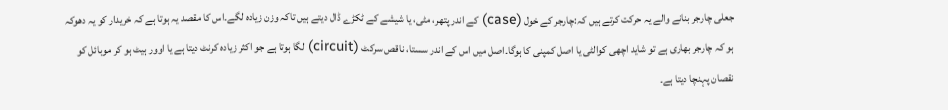جعلی چارجر بنانے والے یہ حرکت کرتے ہیں کہ:چارجر کے خول (case) کے اندر پتھر، مٹی، یا شیشے کے ٹکڑے ڈال دیتے ہیں تاکہ وزن زیادہ لگے۔اس کا مقصد یہ ہوتا ہے کہ خریدار کو یہ دھوکہ ہو کہ چارجر بھاری ہے تو شاید اچھی کوالٹی یا اصل کمپنی کا ہوگا۔اصل میں اس کے اندر سستا، ناقص سرکٹ (circuit) لگا ہوتا ہے جو اکثر زیادہ کرنٹ دیتا ہے یا اوور ہیٹ ہو کر موبائل کو نقصان پہنچا دیتا ہے۔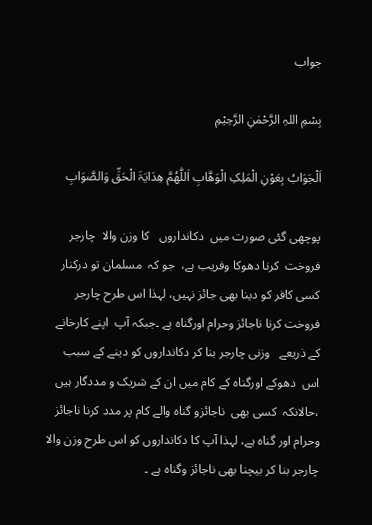جواب

بِسْمِ اللہِ الرَّحْمٰنِ الرَّحِیْمِ

اَلْجَوَابُ بِعَوْنِ الْمَلِکِ الْوَھَّابِ اَللّٰھُمَّ ھِدَایَۃَ الْحَقِّ وَالصَّوَابِ

پوچھی گئی صورت میں  دکانداروں   کا وزن والا  چارجر فروخت  کرنا دھوکا وفریب ہے،  جو کہ  مسلمان تو درکنار کسی کافر کو دینا بھی جائز نہیں، لہذا اس طرح چارجر  فروخت کرنا ناجائز وحرام اورگناہ ہے ۔جبکہ آپ  اپنے کارخانے کے ذریعے   وزنی چارجر بنا کر دکانداروں کو دینے کے سبب اس  دھوکے اورگناہ کے کام میں ان کے شریک و مددگار ہیں  ،حالانکہ  کسی بھی  ناجائزو گناہ والے کام پر مدد کرنا ناجائز وحرام اور گناہ ہے، لہذا آپ کا دکانداروں کو اس طرح وزن والا چارجر بنا کر بیچنا بھی ناجائز وگناہ ہے ۔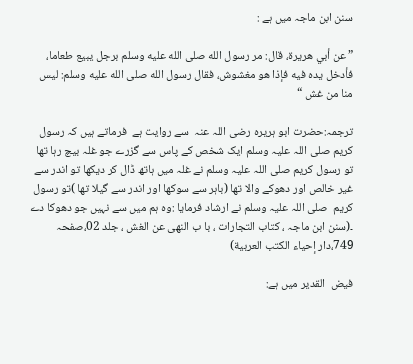سنن ابن ماجہ میں ہے :

” عن أبي هريرة، قال: مر رسول الله صلى الله عليه وسلم برجل يبيع طعاما، فأدخل يده فيه فإذا هو مغشوش، فقال رسول الله صلى الله عليه وسلم: ليس منا ‌من ‌غش “

ترجمہ:حضرت ابو ہریرہ رضی اللہ عنہ  سے روایت ہے  فرماتے ہیں کہ رسول کریم صلی اللہ علیہ وسلم ایک شخص کے پاس سے گزرے جو غلہ بیچ رہا تھا  تو رسول کریم صلی اللہ علیہ وسلم نے غلہ میں ہاتھ ڈال کر دیکھا تو اندر سے غیر خالص اور دھوکے والا تھا (باہر سے سوکھا اور اندر سے گیلا تھا )تو رسول کریم  صلی اللہ علیہ وسلم نے ارشاد فرمایا :وہ ہم میں سے نہیں جو دھوکا دے ۔(سنن ابن ماجہ ، کتاب التجارات ، با ب النھی عن الغش ، جلد 02،صفحہ 749،دار إحياء الكتب العربية)

فیض  القدیر میں ہے: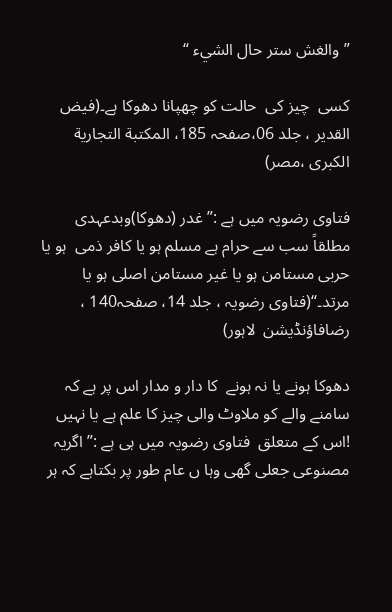” والغش ستر حال الشيء “

کسی  چیز کی  حالت کو چھپانا دھوکا ہے۔(فیض القدیر ، جلد 06،صفحہ 185، المكتبة التجارية الكبرى ،مصر)

فتاوی رضویہ میں ہے :”غدر (دھوکا)وبدعہدی مطلقاً سب سے حرام ہے مسلم ہو یا کافر ذمی  ہو یا حربی مستامن ہو یا غیر مستامن اصلی ہو یا مرتد۔“(فتاوی رضویہ ، جلد 14، صفحہ140 ، رضافاؤنڈیشن  لاہور)

دھوکا ہونے یا نہ ہونے  کا دار و مدار اس پر ہے کہ سامنے والے کو ملاوٹ والی چیز کا علم ہے یا نہیں !اس کے متعلق  فتاوی رضویہ میں ہی ہے :” اگریہ مصنوعی جعلی گھی وہا ں عام طور پر بکتاہے کہ ہر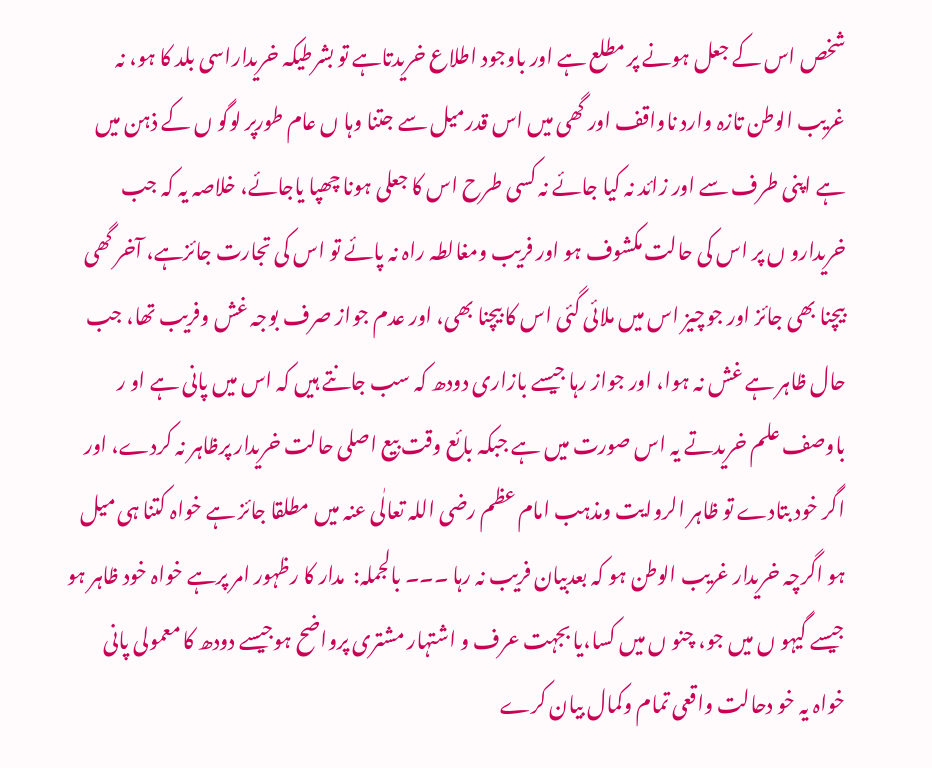شخص اس کے جعل ہونے پر مطلع ہے اور باوجود اطلاع خریدتاہے تو بشرطیکہ خریداراسی بلد کا ہو، نہ غریب الوطن تازہ وارد ناواقف اور گھی میں اس قدرمیل سے جتنا وہا ں عام طورپر لوگو ں کے ذہن میں ہے اپنی طرف سے اور زائد نہ کیا جائے نہ کسی طرح اس کا جعلی ہونا چھپا یاجائے، خلاصہ یہ کہ جب خریدارو ں پر اس کی حالت مکشوف ہو اور فریب ومغالطہ راہ نہ پائے تو اس کی تجارت جائزہے، آخر گھی بیچنا بھی جائز اور جوچیز اس میں ملائی گئی اس کا بیچنا بھی، اور عدم جواز صرف بوجہ غش وفریب تھا، جب حال ظاہر ہے غش نہ ہوا، اور جواز رہا جیسے بازاری دودھ کہ سب جانتے ہیں کہ اس میں پانی ہے او ر باوصف علم خریدتے یہ اس صورت میں ہے جبکہ بائع وقت بیع اصلی حالت خریدار پرظاہر نہ کردے، اور اگر خود بتادے تو ظاہر الروایت ومذہب امام عظم رضی اللہ تعالٰی عنہ میں مطلقا جائز ہے خواہ کتنا ہی میل ہو اگرچہ خریدار غریب الوطن ہو کہ بعدبیان فریب نہ رہا ۔۔۔ بالجملہ:  مدار کا رظہور امر پرہے خواہ خود ظاہر ہو جیسے گیہو ں میں جو، چنو ں میں کسا،یا بجہت عرف و اشتہار مشتری پرواضح ہوجیسے دودھ کا معمولی پانی خواہ یہ خو دحالت واقعی تمام وکمال بیان کرے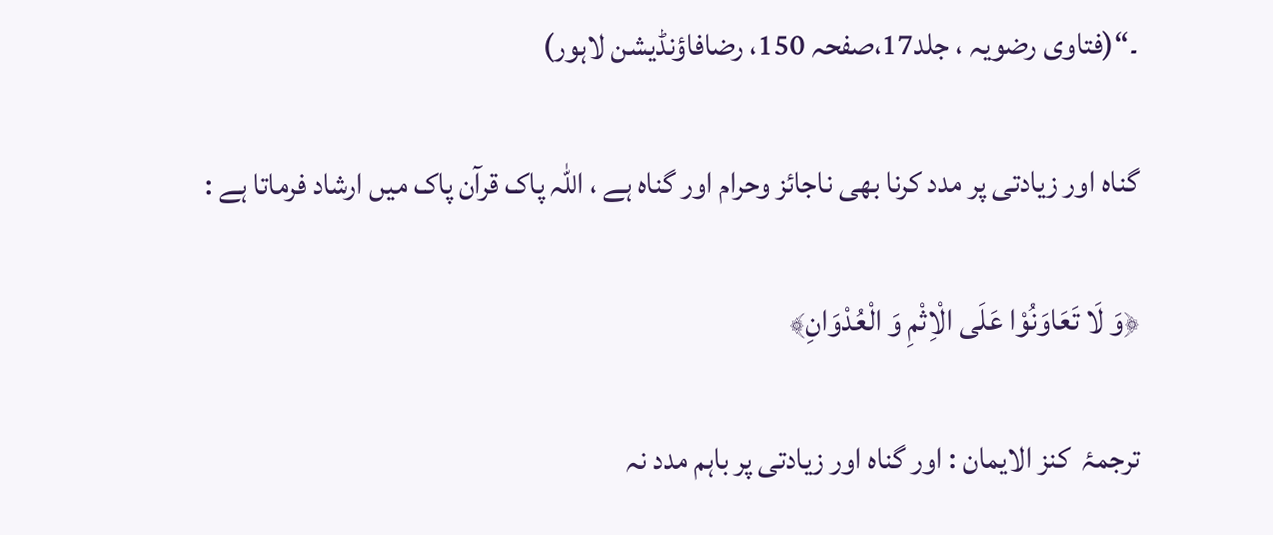۔“(فتاوی رضویہ ، جلد17،صفحہ 150، رضافاؤنڈیشن لاہور)

گناہ اور زیادتی پر مدد کرنا بھی ناجائز وحرام اور گناہ ہے ، اللہ پاک قرآن پاک میں ارشاد فرماتا ہے :

﴿وَ لَا تَعَاوَنُوْا عَلَى الْاِثْمِ وَ الْعُدْوَانِ﴾

ترجمۂ  کنز الایمان : اور گناہ اور زیادتی پر باہم مدد نہ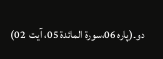دو۔(پارہ 06،سورۃ المائدۃ 05، آیت  02)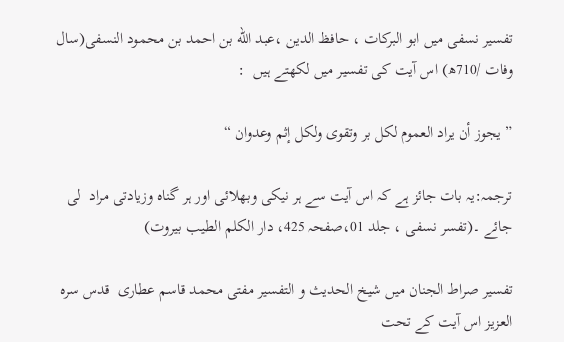تفسیر نسفی میں ابو البركات ، حافظ الدين ،عبد الله بن احمد بن محمود النسفی(سال وفات /710ھ) اس آیت کی تفسیر میں لکھتے ہیں  :

” يجوز ‌أن ‌يراد ‌العموم لكل بر وتقوى ولكل إثم وعدوان “

ترجمہ:یہ بات جائز ہے کہ اس آیت سے ہر نیکی وبھلائی اور ہر گناہ وزیادتی مراد  لی  جائے ۔(تفسر نسفی ، جلد 01،صفحہ 425، دار الکلم الطیب بیروت)

تفسیر صراط الجنان میں شیخ الحدیث و التفسیر مفتی محمد قاسم عطاری  قدس سرہ العزیز اس آیت کے تحت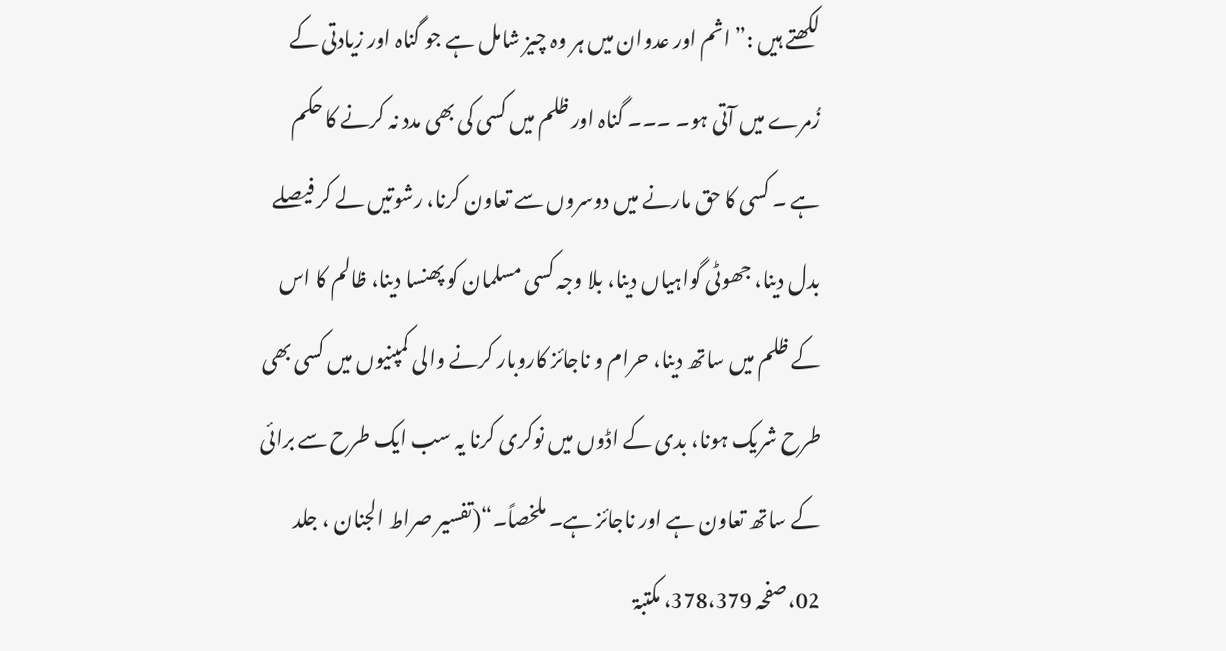لکھتے ہیں :” اثم اور عدوان میں ہر وہ چیز شامل ہے جو گناہ اور زیادتی کے زُمرے میں آتی ہو۔ ۔۔۔ گناہ اور ظلم میں کسی کی بھی مدد نہ کرنے کا حکم ہے ۔ کسی کا حق مارنے میں دوسروں سے تعاون کرنا، رشوتیں لے کر فیصلے بدل دینا، جھوٹی گواہیاں دینا، بلا وجہ کسی مسلمان کو پھنسا دینا، ظالم کا اس کے ظلم میں ساتھ دینا، حرام و ناجائز کاروبار کرنے والی کمپنیوں میں کسی بھی طرح شریک ہونا، بدی کے اڈوں میں نوکری کرنا یہ سب ایک طرح سے برائی کے ساتھ تعاون ہے اور ناجائز ہے۔ ملخصاً۔“(تفسیر صراط الجنان ، جلد 02،صفحہ 378،379، مکتبۃ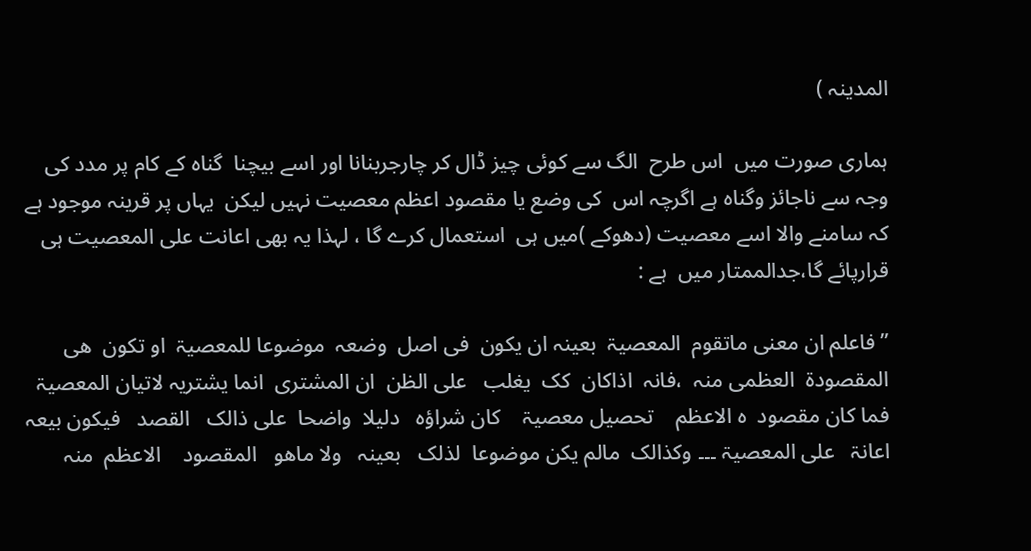المدینہ )

ہماری صورت میں  اس طرح  الگ سے کوئی چیز ڈال کر چارجربنانا اور اسے بیچنا  گناہ کے کام پر مدد کی  وجہ سے ناجائز وگناہ ہے اگرچہ اس  کی وضع یا مقصود اعظم معصیت نہیں لیکن  یہاں پر قرینہ موجود ہے کہ سامنے والا اسے معصیت (دھوکے )میں ہی  استعمال کرے گا ، لہذا یہ بھی اعانت علی المعصیت ہی  قرارپائے گا،جدالممتار میں  ہے :

”فاعلم ان معنی ماتقوم  المعصیۃ  بعینہ ان یکون  فی اصل  وضعہ  موضوعا للمعصیۃ  او تکون  ھی المقصودۃ  العظمی منہ  ،فانہ  اذاکان  کک  یغلب   علی الظن  ان المشتری  انما یشتریہ لاتیان المعصیۃ  فما کان مقصود  ہ الاعظم    تحصیل معصیۃ    کان شراؤہ   دلیلا  واضحا  علی ذالک   القصد   فیکون بیعہ اعانۃ   علی المعصیۃ ۔۔۔ وکذالک  مالم یکن موضوعا  لذلک   بعینہ   ولا ماھو   المقصود    الاعظم  منہ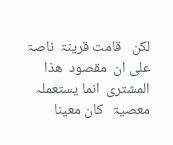لکن   قامت قرینۃ  ناصۃ   علی ان  مقصود  ھذا المشتری  انما یستعملہ   معصیۃ   کان معینا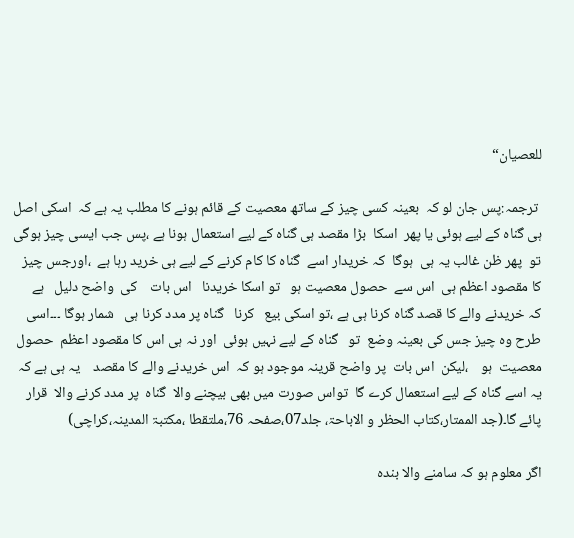للعصیان“

 ترجمہ:پس جان لو کہ  بعینہ کسی چیز کے ساتھ معصیت کے قائم ہونے کا مطلب یہ ہے کہ  اسکی اصل ہی گناہ کے لیے ہوئی یا پھر  اسکا  بڑا مقصد ہی گناہ کے لیے استعمال ہونا ہے ،پس جب ایسی چیز ہوگی تو  پھر ظن غالب یہ ہی  ہوگا  کہ خریدار اسے  گناہ کا کام کرنے کے لیے ہی خرید رہا ہے  ،اورجس چیز کا مقصود اعظم ہی  اس سے  حصول معصیت ہو   تو اسکا خریدنا   اس بات    کی  واضح دلیل   ہے  کہ خریدنے والے کا قصد گناہ کرنا ہی ہے ،تو اسکی بیع   کرنا   گناہ پر مدد کرنا ہی   شمار ہوگا ۔۔۔اسی طرح وہ چیز جس کی بعینہ وضع  تو   گناہ کے لیے نہیں ہوئی  اور نہ ہی اس کا مقصود اعظم  حصول معصیت  ہو    ،لیکن  اس بات  پر واضح قرینہ موجود ہو کہ  اس خریدنے والے کا مقصد    یہ ہی ہے کہ یہ اسے گناہ کے لیے استعمال کرے گا  تواس صورت میں بھی بیچنے والا  گناہ  پر مدد کرنے والا  قرار پائے گا۔(جد الممتار،کتاب الحظر و الاباحۃ، جلد07،صفحہ 76،ملتقطا ،مکتبۃ المدینہ،کراچی)

اگر معلوم ہو کہ سامنے والا بندہ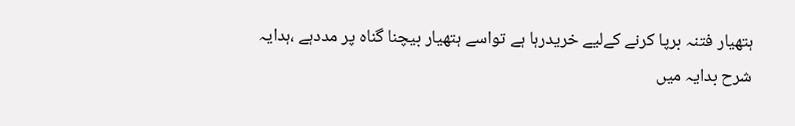ہتھیار فتنہ برپا کرنے کےلیے خریدرہا ہے تواسے ہتھیار بیچنا گناہ پر مددہے ،ہدایہ شرح بدایہ میں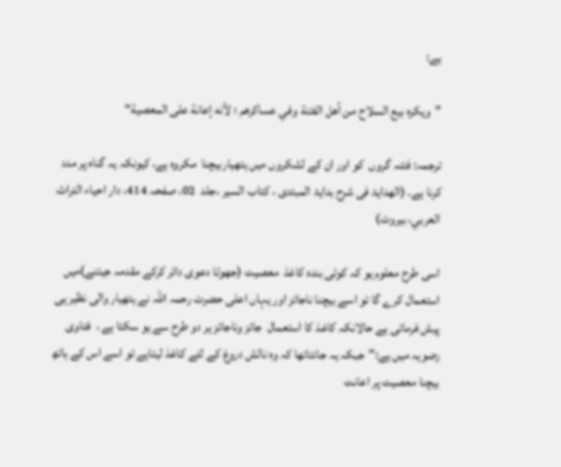ہے:

”ويكره بيع السلاح من أهل الفتنة وفي عساكرهم ؛ لأنه إعانة على المعصية“

ترجمہ: فتنہ گروں  کو اور ان کے لشکروں میں ہتھیاربیچنا  مکروہ ہے، کیونکہ یہ گناہ پر مدد کرنا ہے۔ (الھدایۃ فی شرح بدایۃ المبتدی ، كتاب السير ،جلد  02، صفحہ 414، دار احياء التراث العربي، بیروت)

اسی طرح معلوم ہو کہ کوئی بندہ کاغذ  معصیت (جھوٹا دعوی دائر کرکے مقدمہ جیتنے)میں استعمال کرے گا تو اسے بیچنا ناجائز اور یہاں اعلی حضرت رحمہ اللہ نے ہتھیار والی نظیر ہی پیش فرمائی ہے حالانکہ کاغذ کا استعمال  جائز وناجائز ہر دو طرح سے ہو سکتا ہے ،  فتاوی رضویہ میں ہے:”جبکہ یہ جانتاتھا کہ وہ نالش دروغ کے لئے کاغذ لیتاہے تو اسے اس کے ہاتھ بیچنا معصیت پر اعانت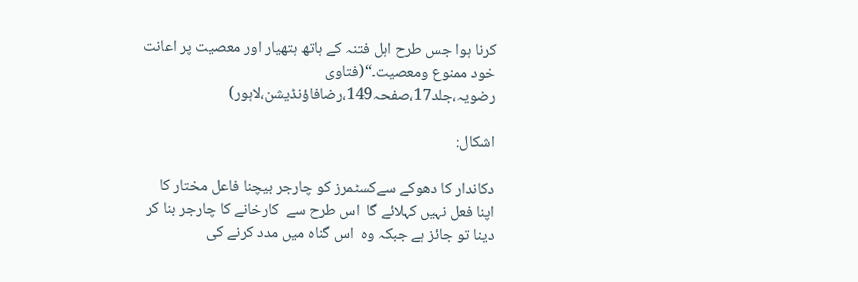کرنا ہوا جس طرح اہل فتنہ کے ہاتھ ہتھیار اور معصیت پر اعانت خود ممنوع ومعصیت۔“(فتاوی رضویہ،جلد17،صفحہ149،رضافاؤنڈیشن،لاہور)

اشکال:

دکاندار کا دھوکے سےکسٹمرز کو چارجر بیچنا فاعل مختار کا اپنا فعل نہیں کہلائے گا  اس طرح سے  کارخانے کا چارجر بنا کر دینا تو جائز ہے جبکہ وہ  اس گناہ میں مدد کرنے کی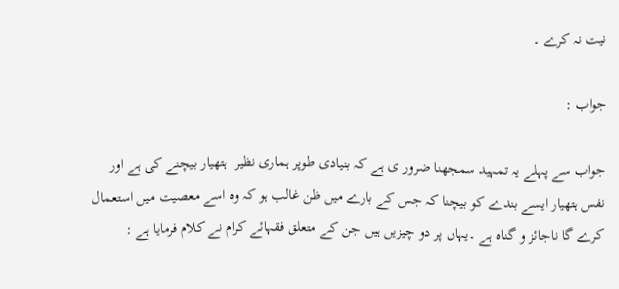نیت نہ کرے ۔

جواب :

جواب سے پہلے یہ تمہید سمجھنا ضرور ی ہے کہ بنیادی طوپر ہماری نظیر  ہتھیار بیچنے کی ہے اور نفس ہتھیار ایسے بندے کو بیچنا کہ جس کے بارے میں ظن غالب ہو کہ وہ اسے معصیت میں استعمال کرے گا ناجائز و گناہ ہے ۔یہاں پر دو چیزیں ہیں جن کے متعلق فقہائے کرام نے کلام فرمایا ہے :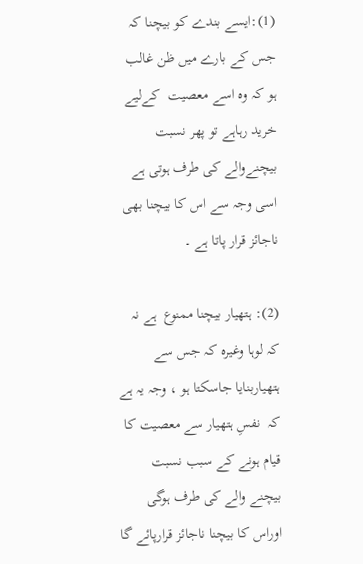(1):ایسے بندے کو بیچنا کہ جس کے بارے میں ظن غالب ہو کہ وہ اسے معصیت  کےلیے خرید رہاہے تو پھر نسبت  بیچنےوالے کی طرف ہوتی ہے اسی وجہ سے اس کا بیچنا بھی ناجائز قرار پاتا ہے ۔

(2): ہتھیار بیچنا ممنوع  ہے نہ کہ لوہا وغیرہ کہ جس سے ہتھیاربنایا جاسکتا ہو ، وجہ یہ ہے کہ  نفسِ ہتھیار سے معصیت کا قیام ہونے کے سبب نسبت بیچنے والے کی طرف ہوگی  اوراس کا بیچنا ناجائز قرارپائے گا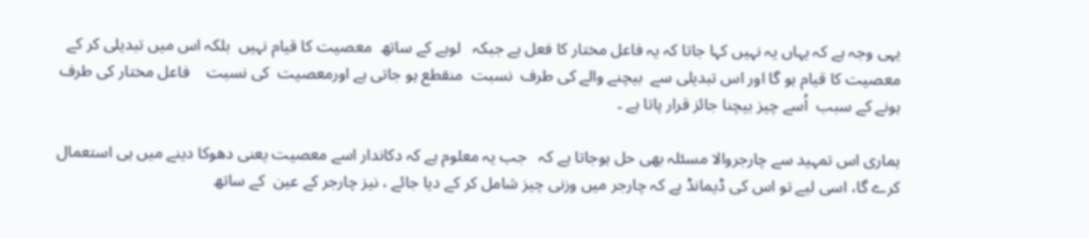یہی وجہ ہے کہ یہاں یہ نہیں کہا جاتا کہ یہ فاعل مختار کا فعل ہے جبکہ   لوہے کے ساتھ  معصیت کا قیام نہیں  بلکہ اس میں تبدیلی کر کے  معصیت کا قیام ہو گا اور اس تبدیلی سے  بیچنے والے کی طرف  نسبت  منقطع ہو جاتی ہے اورمعصیت  کی نسبت    فاعل مختار کی طرف  ہونے کے سبب  اُسے چیز بیچنا جائز قرار پاتا ہے ۔

ہماری اس تمہید سے چارجروالا مسئلہ بھی حل ہوجاتا ہے کہ   جب یہ معلوم ہے کہ دکاندار اسے معصیت یعنی دھوکا دینے میں ہی استعمال کرے گا، اسی لیے تو اس کی ڈیمانڈ ہے کہ چارجر میں وزنی چیز شامل کر کے دیا جائے ، نیز چارجر کے عین  کے ساتھ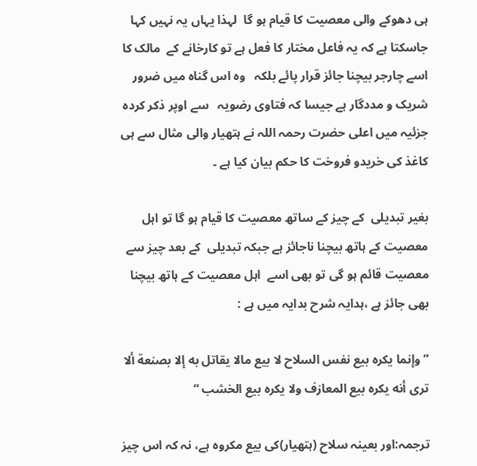ہی دھوکے والی معصیت کا قیام ہو گا  لہذا یہاں یہ نہیں کہا جاسکتا ہے کہ یہ فاعل مختار کا فعل ہے تو کارخانے کے  مالک کا اسے چارجر بیچنا جائز قرار پائے بلکہ   وہ اس گناہ میں ضرور شریک و مددگار ہے جیسا کہ فتاوی رضویہ   سے اوپر ذکر کردہ جزئیہ میں اعلی حضرت رحمہ اللہ نے ہتھیار والی مثال سے ہی  کاغذ کی خریدو فروخت کا حکم بیان کیا ہے ۔

بغیر تبدیلی  کے چیز کے ساتھ معصیت کا قیام ہو گا تو اہل  معصیت کے ہاتھ بیچنا ناجائز ہے جبکہ تبدیلی  کے بعد چیز سے معصیت قائم ہو گی تو بھی اسے  اہل معصیت کے ہاتھ بیچنا  بھی جائز ہے ،ہدایہ شرح بدایہ میں ہے :

” وإنما يكره بيع نفس السلاح لا بيع مالا يقاتل به إلا بصنعة ألا ترى أنه يكره بيع المعازف ولا يكره بيع الخشب “

ترجمہ:اور بعینہ سلاح (ہتھیار)کی بیع مکروہ ہے، نہ کہ اس چیز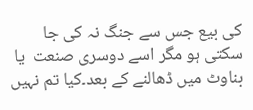کی بیع جس سے جنگ نہ کی جا سکتی ہو مگر اسے دوسری صنعت  یا بناوٹ میں ڈھالنے کے بعد۔کیا تم نہیں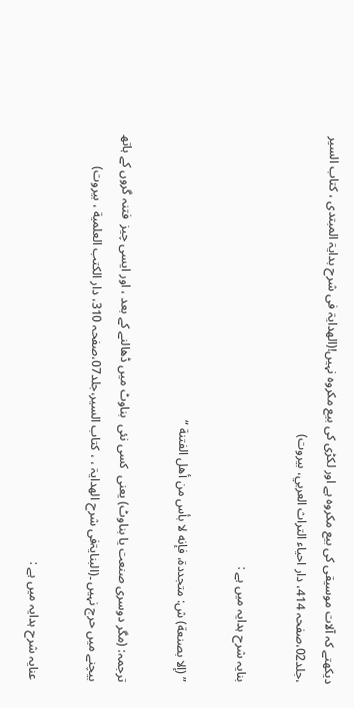دیکھتے کہ آلات موسیقی کی بیع مکروہ ہے اور لکڑی کی بیع مکروہ نہیں!(الھدایۃ فی شرح بدایۃ المبتدی ، کتاب السير ،جلد02،صفحہ 414، دار احياء التراث العربي، بيروت)

بنایہ شرح ہدایہ میں ہے :

” (إلا بصنعة) ش: متجددة، فإنه لا بأس من أهل الفتنة “

ترجمہ: (مگر دوسری صنعت یا بناوٹ) یعنی  کسی نئی  بناوٹ میں ڈھالنے کے بعد ، اور ایسی چیز  فتنہ گروں کے ہاتھ بیچنے میں حرج نہیں ۔(البنایۃفی شرح الھدایۃ ، ، کتاب السير،جلد07،صفحہ 310، دار الكتب العلمية ، بيروت)

عنایہ شرح ہدایہ میں ہے :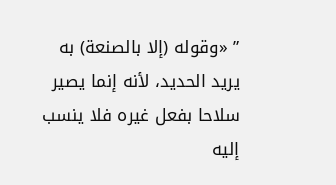” «وقوله (إلا ‌بالصنعة) به يريد الحديد، لأنه إنما يصير سلاحا بفعل غيره فلا ينسب إليه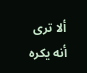ألا ترى أنه يكره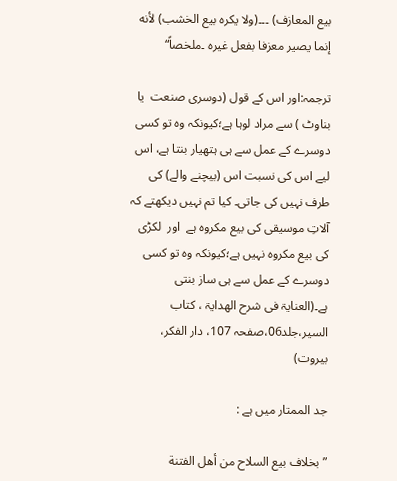بيع المعازف) ۔۔۔(ولا يكره بيع الخشب) لأنه إنما يصير معزفا بفعل غيره ۔ملخصاً“

ترجمہ:اور اس کے قول (دوسری صنعت  یا بناوٹ ) سے مراد لوہا ہے؛کیونکہ وہ تو کسی دوسرے کے عمل سے ہی ہتھیار بنتا ہے، اس لیے اس کی نسبت اس (بیچنے والے) کی طرف نہیں کی جاتی۔ کیا تم نہیں دیکھتے کہ  آلاتِ موسیقی کی بیع مکروہ ہے  اور  لکڑی کی بیع مکروہ نہیں ہے؛کیونکہ وہ تو کسی دوسرے کے عمل سے ہی ساز بنتی ہے۔(العنایۃ فی شرح الھدایۃ ، کتاب السير،جلد06،صفحہ 107، دار الفكر، بيروت)

جد الممتار میں ہے :

” بخلاف بيع السلاح من أهل الفتنة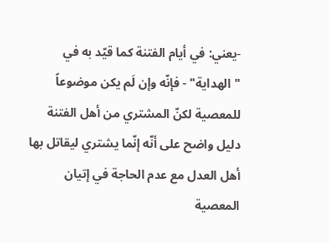-يعني: في أيام الفتنة كما قيّد به في "الهداية" - فإنّه وإن لَم يكن موضوعاً للمعصية لكنّ المشتري من أهل الفتنة دليل واضح على أنّه إنّما يشتري ليقاتل بها أهل العدل مع عدم الحاجة في إتيان المعصية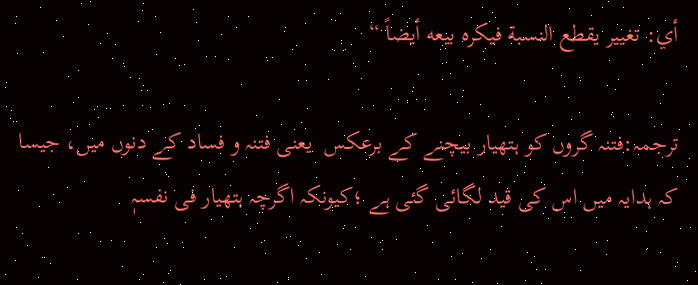أي: تغيير يقطع النسبة فيكره بيعه أيضاً “

ترجمہ:فتنہ گروں کو ہتھیار بیچنے کے برعکس  یعنی فتنہ و فساد کے دنوں میں، جیسا کہ ہدایہ میں اس کی قید لگائی گئی ہے ؛کیونکہ اگرچہ ہتھیار فی نفسہٖ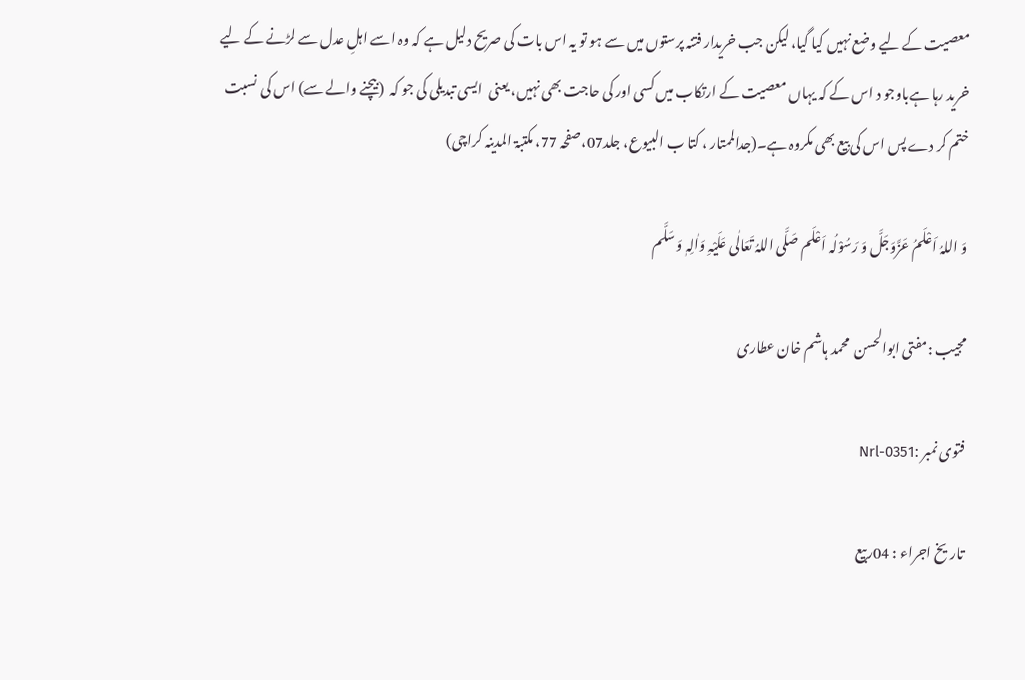معصیت کے لیے وضع نہیں کیا گیا، لیکن جب خریدار فتنہ پرستوں میں سے ہو تو یہ اس بات کی صریح دلیل ہے کہ وہ اسے اہلِ عدل سے لڑنے کے لیے خرید رہا ہےباوجو د اس کے کہ یہاں معصیت کے ارتکاب میں کسی اور کی حاجت بھی نہیں، یعنی  ایسی تبدیلی کی جو کہ  (بیچنے والے سے) اس کی  نسبت ختم کر دے پس اس کی بیع بھی مکروہ ہے۔(جدالممتار ، کتا ب البیوع، جلد07،صفحہ 77، مکتبۃ المدینہ کراچی)

وَ اللہُ اَعْلَمُ عَزَّوَجَلَّ وَ رَسُوْلُہ اَعْلَم صَلَّی اللہُ تَعَالٰی عَلَیْہِ وَاٰلِہٖ وَ سَلَّم

مجیب :مفتی ابوالحسن  محمد ہاشم خان عطاری

فتوی نمبر :Nrl-0351

تاریخ اجراء : 04ربیع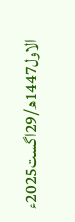الاول1447ھ/29اگست2025ء